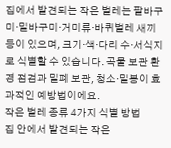집에서 발견되는 작은 벌레는 팥바구미·밀바구미·거미류·바퀴벌레 새끼 등이 있으며, 크기·색·다리 수·서식지로 식별할 수 있습니다. 곡물 보관 환경 점검과 밀폐 보관, 청소·밀봉이 효과적인 예방법이에요.
작은 벌레 종류 4가지 식별 방법
집 안에서 발견되는 작은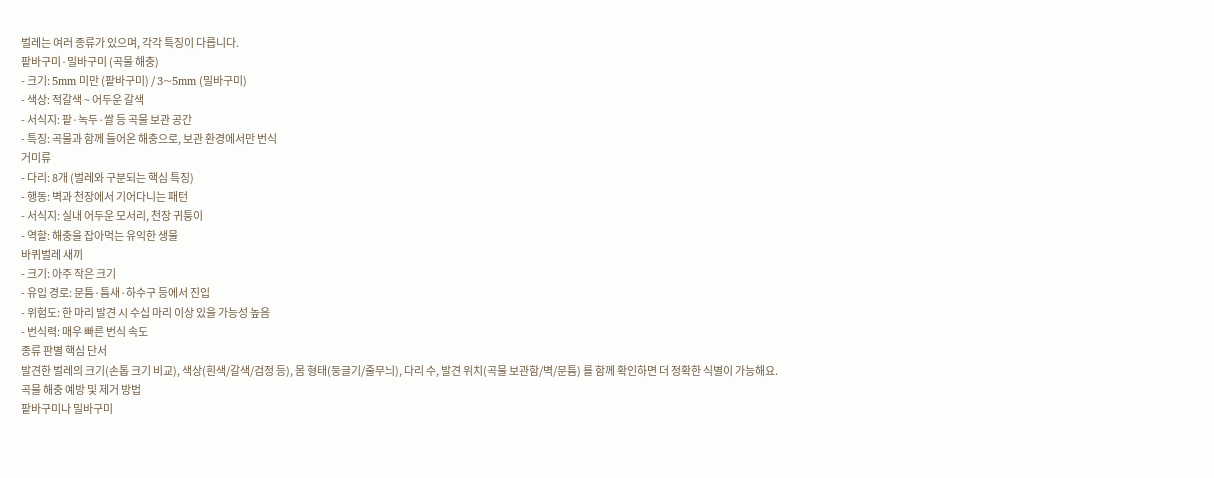벌레는 여러 종류가 있으며, 각각 특징이 다릅니다.
팥바구미·밀바구미 (곡물 해충)
- 크기: 5mm 미만 (팥바구미) / 3~5mm (밀바구미)
- 색상: 적갈색 ~ 어두운 갈색
- 서식지: 팥·녹두·쌀 등 곡물 보관 공간
- 특징: 곡물과 함께 들어온 해충으로, 보관 환경에서만 번식
거미류
- 다리: 8개 (벌레와 구분되는 핵심 특징)
- 행동: 벽과 천장에서 기어다니는 패턴
- 서식지: 실내 어두운 모서리, 천장 귀퉁이
- 역할: 해충을 잡아먹는 유익한 생물
바퀴벌레 새끼
- 크기: 아주 작은 크기
- 유입 경로: 문틈·틈새·하수구 등에서 진입
- 위험도: 한 마리 발견 시 수십 마리 이상 있을 가능성 높음
- 번식력: 매우 빠른 번식 속도
종류 판별 핵심 단서
발견한 벌레의 크기(손톱 크기 비교), 색상(흰색/갈색/검정 등), 몸 형태(둥글기/줄무늬), 다리 수, 발견 위치(곡물 보관함/벽/문틈) 를 함께 확인하면 더 정확한 식별이 가능해요.
곡물 해충 예방 및 제거 방법
팥바구미나 밀바구미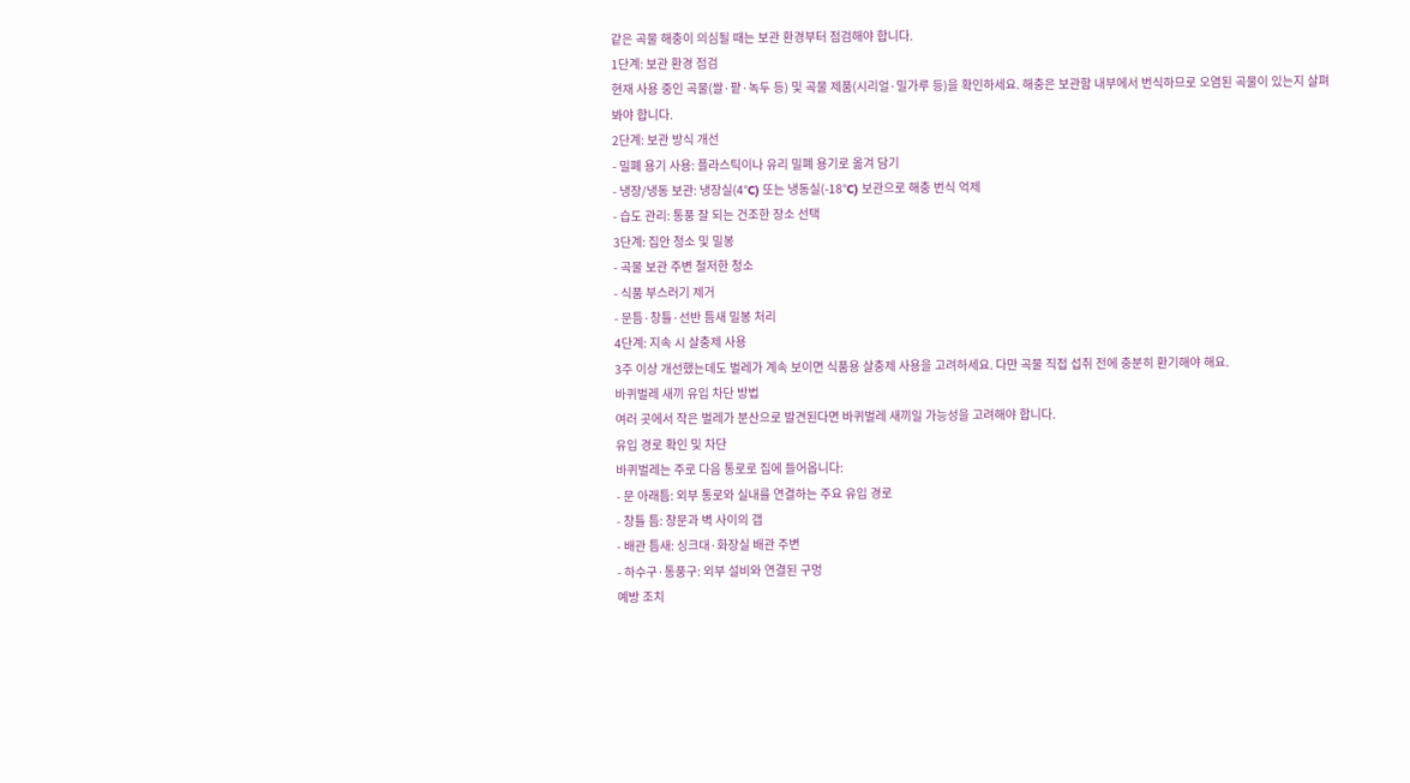같은 곡물 해충이 의심될 때는 보관 환경부터 점검해야 합니다.
1단계: 보관 환경 점검
현재 사용 중인 곡물(쌀·팥·녹두 등) 및 곡물 제품(시리얼·밀가루 등)을 확인하세요. 해충은 보관함 내부에서 번식하므로 오염된 곡물이 있는지 살펴봐야 합니다.
2단계: 보관 방식 개선
- 밀폐 용기 사용: 플라스틱이나 유리 밀폐 용기로 옮겨 담기
- 냉장/냉동 보관: 냉장실(4°C) 또는 냉동실(-18°C) 보관으로 해충 번식 억제
- 습도 관리: 통풍 잘 되는 건조한 장소 선택
3단계: 집안 청소 및 밀봉
- 곡물 보관 주변 철저한 청소
- 식품 부스러기 제거
- 문틈·창틀·선반 틈새 밀봉 처리
4단계: 지속 시 살충제 사용
3주 이상 개선했는데도 벌레가 계속 보이면 식품용 살충제 사용을 고려하세요. 다만 곡물 직접 섭취 전에 충분히 환기해야 해요.
바퀴벌레 새끼 유입 차단 방법
여러 곳에서 작은 벌레가 분산으로 발견된다면 바퀴벌레 새끼일 가능성을 고려해야 합니다.
유입 경로 확인 및 차단
바퀴벌레는 주로 다음 통로로 집에 들어옵니다:
- 문 아래틈: 외부 통로와 실내를 연결하는 주요 유입 경로
- 창틀 틈: 창문과 벽 사이의 갭
- 배관 틈새: 싱크대·화장실 배관 주변
- 하수구·통풍구: 외부 설비와 연결된 구멍
예방 조치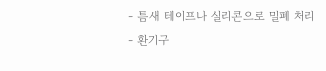- 틈새 테이프나 실리콘으로 밀폐 처리
- 환기구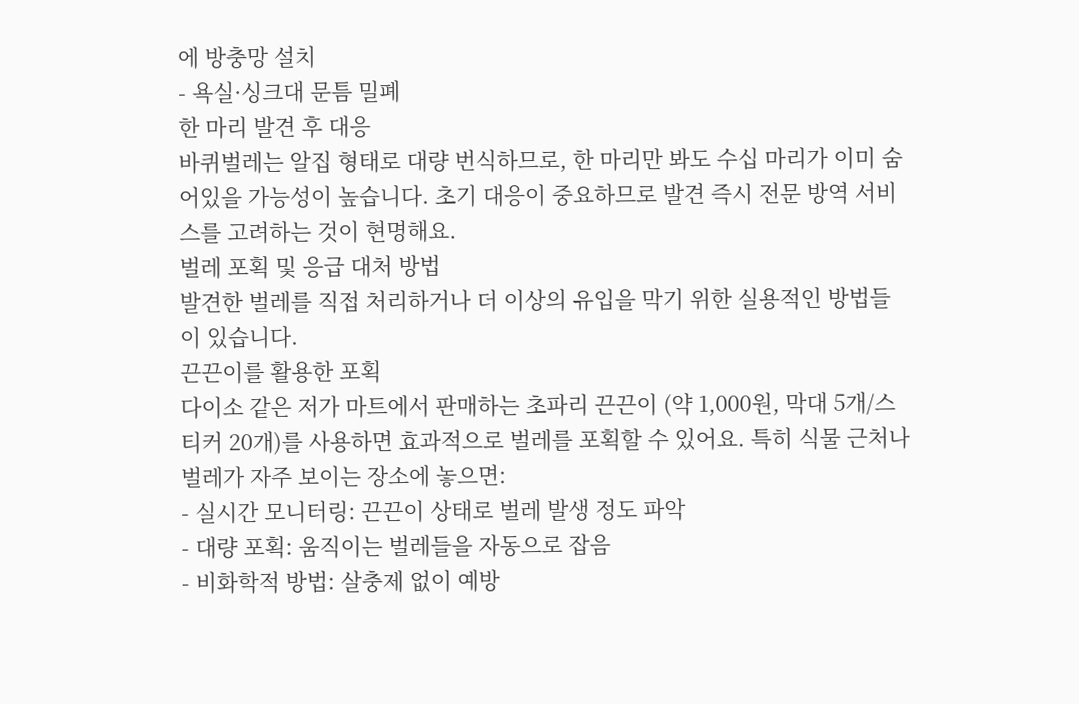에 방충망 설치
- 욕실·싱크대 문틈 밀폐
한 마리 발견 후 대응
바퀴벌레는 알집 형태로 대량 번식하므로, 한 마리만 봐도 수십 마리가 이미 숨어있을 가능성이 높습니다. 초기 대응이 중요하므로 발견 즉시 전문 방역 서비스를 고려하는 것이 현명해요.
벌레 포획 및 응급 대처 방법
발견한 벌레를 직접 처리하거나 더 이상의 유입을 막기 위한 실용적인 방법들이 있습니다.
끈끈이를 활용한 포획
다이소 같은 저가 마트에서 판매하는 초파리 끈끈이 (약 1,000원, 막대 5개/스티커 20개)를 사용하면 효과적으로 벌레를 포획할 수 있어요. 특히 식물 근처나 벌레가 자주 보이는 장소에 놓으면:
- 실시간 모니터링: 끈끈이 상태로 벌레 발생 정도 파악
- 대량 포획: 움직이는 벌레들을 자동으로 잡음
- 비화학적 방법: 살충제 없이 예방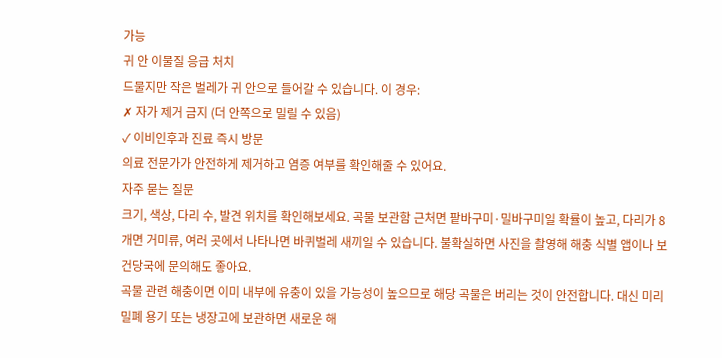가능
귀 안 이물질 응급 처치
드물지만 작은 벌레가 귀 안으로 들어갈 수 있습니다. 이 경우:
✗ 자가 제거 금지 (더 안쪽으로 밀릴 수 있음)
✓ 이비인후과 진료 즉시 방문
의료 전문가가 안전하게 제거하고 염증 여부를 확인해줄 수 있어요.
자주 묻는 질문
크기, 색상, 다리 수, 발견 위치를 확인해보세요. 곡물 보관함 근처면 팥바구미·밀바구미일 확률이 높고, 다리가 8개면 거미류, 여러 곳에서 나타나면 바퀴벌레 새끼일 수 있습니다. 불확실하면 사진을 촬영해 해충 식별 앱이나 보건당국에 문의해도 좋아요.
곡물 관련 해충이면 이미 내부에 유충이 있을 가능성이 높으므로 해당 곡물은 버리는 것이 안전합니다. 대신 미리 밀폐 용기 또는 냉장고에 보관하면 새로운 해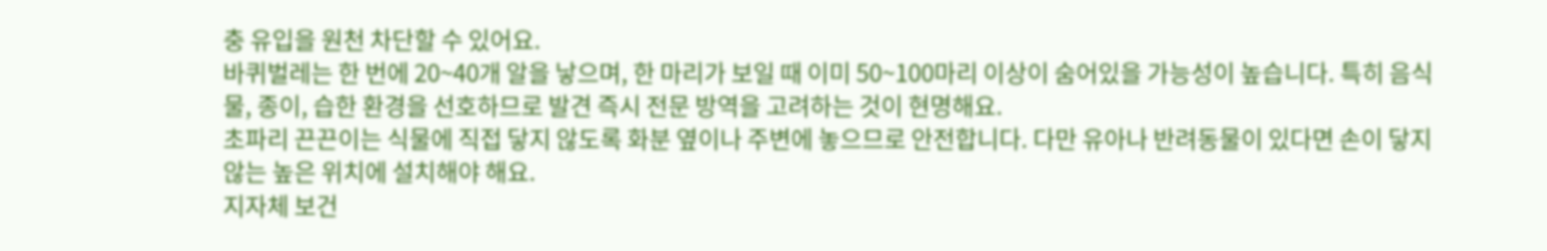충 유입을 원천 차단할 수 있어요.
바퀴벌레는 한 번에 20~40개 알을 낳으며, 한 마리가 보일 때 이미 50~100마리 이상이 숨어있을 가능성이 높습니다. 특히 음식물, 종이, 습한 환경을 선호하므로 발견 즉시 전문 방역을 고려하는 것이 현명해요.
초파리 끈끈이는 식물에 직접 닿지 않도록 화분 옆이나 주변에 놓으므로 안전합니다. 다만 유아나 반려동물이 있다면 손이 닿지 않는 높은 위치에 설치해야 해요.
지자체 보건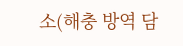소(해충 방역 담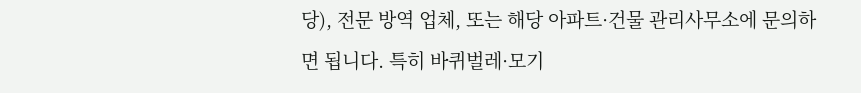당), 전문 방역 업체, 또는 해당 아파트·건물 관리사무소에 문의하면 됩니다. 특히 바퀴벌레·모기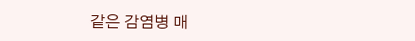같은 감염병 매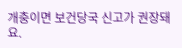개충이면 보건당국 신고가 권장돼요.